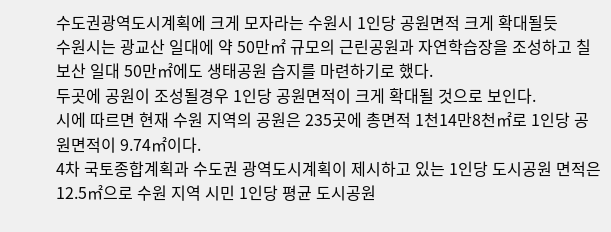수도권광역도시계획에 크게 모자라는 수원시 1인당 공원면적 크게 확대될듯
수원시는 광교산 일대에 약 50만㎡ 규모의 근린공원과 자연학습장을 조성하고 칠보산 일대 50만㎡에도 생태공원 습지를 마련하기로 했다.
두곳에 공원이 조성될경우 1인당 공원면적이 크게 확대될 것으로 보인다.
시에 따르면 현재 수원 지역의 공원은 235곳에 총면적 1천14만8천㎡로 1인당 공원면적이 9.74㎡이다.
4차 국토종합계획과 수도권 광역도시계획이 제시하고 있는 1인당 도시공원 면적은 12.5㎡으로 수원 지역 시민 1인당 평균 도시공원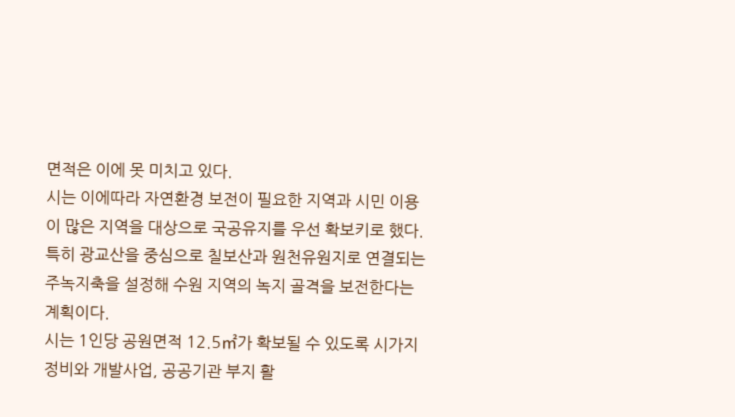면적은 이에 못 미치고 있다.
시는 이에따라 자연환경 보전이 필요한 지역과 시민 이용이 많은 지역을 대상으로 국공유지를 우선 확보키로 했다.
특히 광교산을 중심으로 칠보산과 원천유원지로 연결되는 주녹지축을 설정해 수원 지역의 녹지 골격을 보전한다는 계획이다.
시는 1인당 공원면적 12.5㎡가 확보될 수 있도록 시가지 정비와 개발사업, 공공기관 부지 활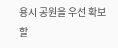용시 공원을 우선 확보할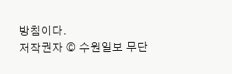방침이다.
저작권자 © 수원일보 무단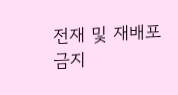전재 및 재배포 금지